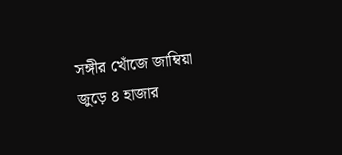সঙ্গীর খোঁজে জাম্বিয়া জুড়ে ৪ হাজার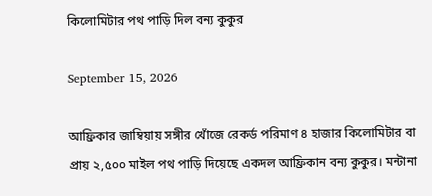কিলোমিটার পথ পাড়ি দিল বন্য কুকুর

September 15, 2026

আফ্রিকার জাম্বিয়ায় সঙ্গীর খোঁজে রেকর্ড পরিমাণ ৪ হাজার কিলোমিটার বা প্রায় ২,৫০০ মাইল পথ পাড়ি দিয়েছে একদল আফ্রিকান বন্য কুকুর। মন্টানা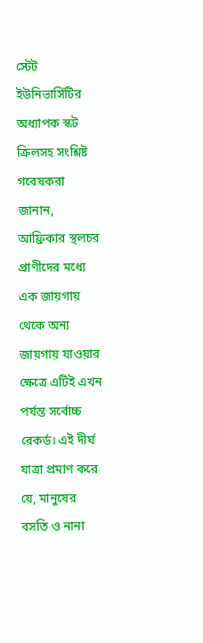স্টেট ইউনিভার্সিটির অধ্যাপক স্কট ক্রিলসহ সংশ্লিষ্ট গবেষকরা জানান, আফ্রিকার স্থলচর প্রাণীদের মধ্যে এক জায়গায় থেকে অন্য জায়গায় যাওয়ার ক্ষেত্রে এটিই এখন পর্যন্ত সর্বোচ্চ রেকর্ড। এই দীর্ঘ যাত্রা প্রমাণ করে যে, মানুষের বসতি ও নানা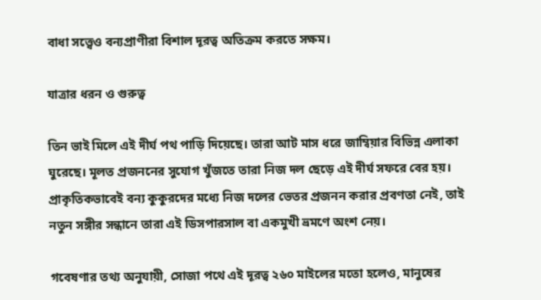বাধা সত্ত্বেও বন্যপ্রাণীরা বিশাল দূরত্ব অতিক্রম করতে সক্ষম।

যাত্রার ধরন ও গুরুত্ব

তিন ভাই মিলে এই দীর্ঘ পথ পাড়ি দিয়েছে। তারা আট মাস ধরে জাম্বিয়ার বিভিন্ন এলাকা ঘুরেছে। মূলত প্রজননের সুযোগ খুঁজতে তারা নিজ দল ছেড়ে এই দীর্ঘ সফরে বের হয়। প্রাকৃতিকভাবেই বন্য কুকুরদের মধ্যে নিজ দলের ভেতর প্রজনন করার প্রবণতা নেই, তাই নতুন সঙ্গীর সন্ধানে তারা এই ডিসপারসাল বা একমুখী ভ্রমণে অংশ নেয়।

গবেষণার তথ্য অনুযায়ী, সোজা পথে এই দূরত্ব ২৬০ মাইলের মতো হলেও, মানুষের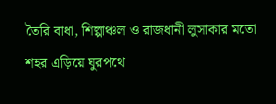তৈরি বাধা, শিল্পাঞ্চল ও রাজধানী লুসাকার মতো শহর এড়িয়ে ঘুরপথে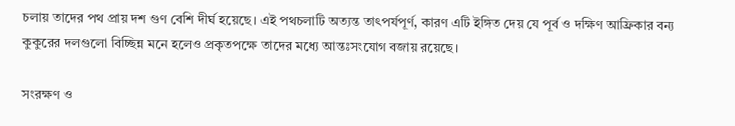চলায় তাদের পথ প্রায় দশ গুণ বেশি দীর্ঘ হয়েছে। এই পথচলাটি অত্যন্ত তাৎপর্যপূর্ণ, কারণ এটি ইঙ্গিত দেয় যে পূর্ব ও দক্ষিণ আফ্রিকার বন্য কুকুরের দলগুলো বিচ্ছিন্ন মনে হলেও প্রকৃতপক্ষে তাদের মধ্যে আন্তঃসংযোগ বজায় রয়েছে।

সংরক্ষণ ও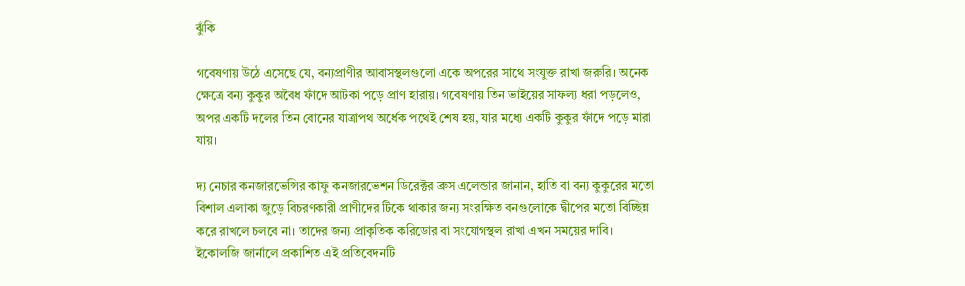ঝুঁকি

গবেষণায় উঠে এসেছে যে, বন্যপ্রাণীর আবাসস্থলগুলো একে অপরের সাথে সংযুক্ত রাখা জরুরি। অনেক ক্ষেত্রে বন্য কুকুর অবৈধ ফাঁদে আটকা পড়ে প্রাণ হারায়। গবেষণায় তিন ভাইয়ের সাফল্য ধরা পড়লেও, অপর একটি দলের তিন বোনের যাত্রাপথ অর্ধেক পথেই শেষ হয়, যার মধ্যে একটি কুকুর ফাঁদে পড়ে মারা যায়।

দ্য নেচার কনজারভেন্সির কাফু কনজারভেশন ডিরেক্টর ব্রুস এলেন্ডার জানান, হাতি বা বন্য কুকুরের মতো বিশাল এলাকা জুড়ে বিচরণকারী প্রাণীদের টিকে থাকার জন্য সংরক্ষিত বনগুলোকে দ্বীপের মতো বিচ্ছিন্ন করে রাখলে চলবে না। তাদের জন্য প্রাকৃতিক করিডোর বা সংযোগস্থল রাখা এখন সময়ের দাবি। ইকোলজি জার্নালে প্রকাশিত এই প্রতিবেদনটি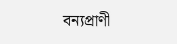বন্যপ্রাণী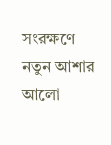সংরক্ষণে নতুন আশার আলো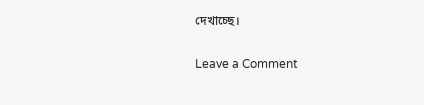দেখাচ্ছে।

Leave a Comment